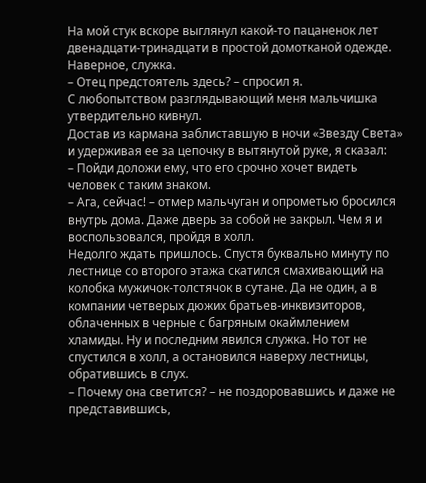На мой стук вскоре выглянул какой-то пацаненок лет двенадцати-тринадцати в простой домотканой одежде. Наверное, служка.
– Отец предстоятель здесь? – спросил я.
С любопытством разглядывающий меня мальчишка утвердительно кивнул.
Достав из кармана заблиставшую в ночи «Звезду Света» и удерживая ее за цепочку в вытянутой руке, я сказал:
– Пойди доложи ему, что его срочно хочет видеть человек с таким знаком.
– Ага, сейчас! – отмер мальчуган и опрометью бросился внутрь дома. Даже дверь за собой не закрыл. Чем я и воспользовался, пройдя в холл.
Недолго ждать пришлось. Спустя буквально минуту по лестнице со второго этажа скатился смахивающий на колобка мужичок-толстячок в сутане. Да не один, а в компании четверых дюжих братьев-инквизиторов, облаченных в черные с багряным окаймлением хламиды. Ну и последним явился служка. Но тот не спустился в холл, а остановился наверху лестницы, обратившись в слух.
– Почему она светится? – не поздоровавшись и даже не представившись,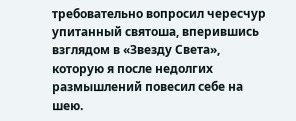требовательно вопросил чересчур упитанный святоша, вперившись взглядом в «Звезду Света», которую я после недолгих размышлений повесил себе на шею.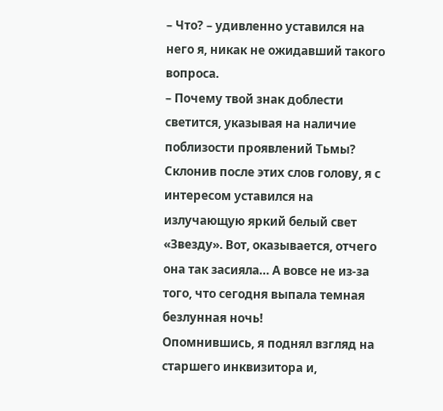– Что? – удивленно уставился на него я, никак не ожидавший такого вопроса.
– Почему твой знак доблести светится, указывая на наличие поблизости проявлений Тьмы?
Склонив после этих слов голову, я с интересом уставился на излучающую яркий белый свет «Звезду». Вот, оказывается, отчего она так засияла… А вовсе не из-за того, что сегодня выпала темная безлунная ночь!
Опомнившись, я поднял взгляд на старшего инквизитора и,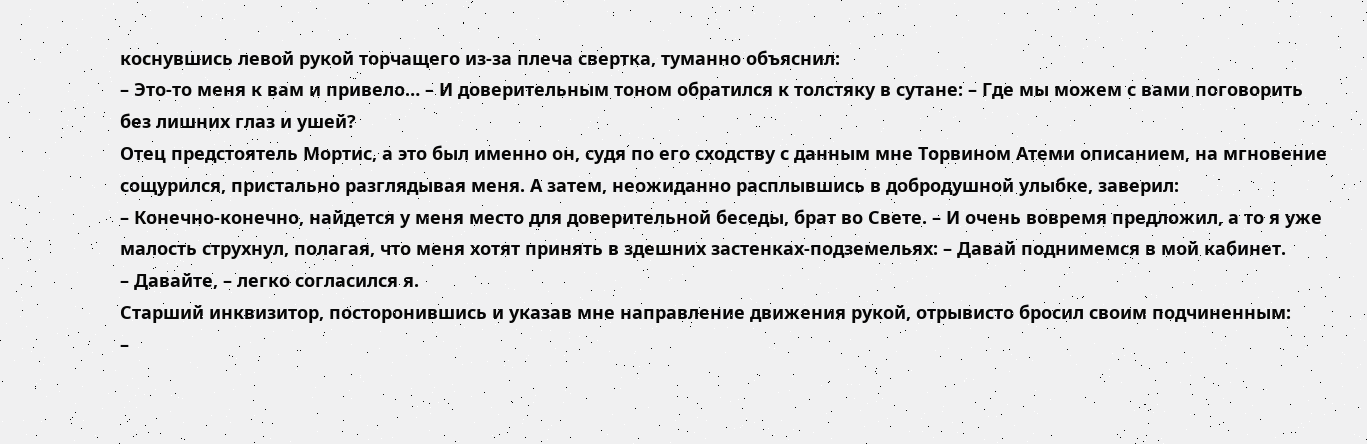коснувшись левой рукой торчащего из-за плеча свертка, туманно объяснил:
– Это-то меня к вам и привело… – И доверительным тоном обратился к толстяку в сутане: – Где мы можем с вами поговорить без лишних глаз и ушей?
Отец предстоятель Мортис, а это был именно он, судя по его сходству с данным мне Торвином Атеми описанием, на мгновение сощурился, пристально разглядывая меня. А затем, неожиданно расплывшись в добродушной улыбке, заверил:
– Конечно-конечно, найдется у меня место для доверительной беседы, брат во Свете. – И очень вовремя предложил, а то я уже малость струхнул, полагая, что меня хотят принять в здешних застенках-подземельях: – Давай поднимемся в мой кабинет.
– Давайте, – легко согласился я.
Старший инквизитор, посторонившись и указав мне направление движения рукой, отрывисто бросил своим подчиненным:
–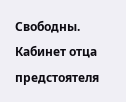Свободны.
Кабинет отца предстоятеля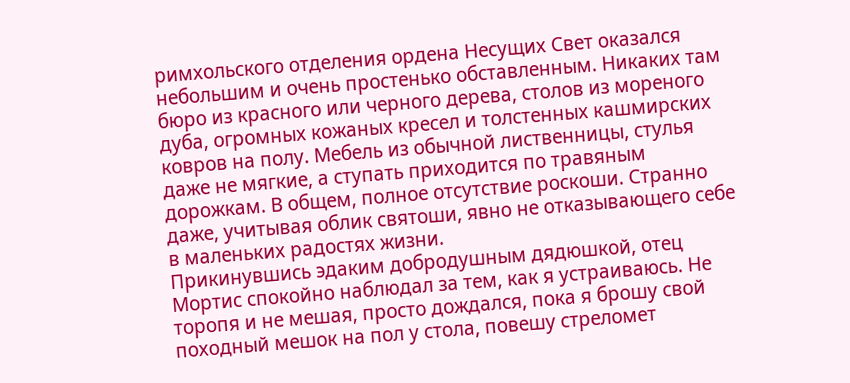римхольского отделения ордена Несущих Свет оказался небольшим и очень простенько обставленным. Никаких там бюро из красного или черного дерева, столов из мореного дуба, огромных кожаных кресел и толстенных кашмирских ковров на полу. Мебель из обычной лиственницы, стулья даже не мягкие, а ступать приходится по травяным дорожкам. В общем, полное отсутствие роскоши. Странно даже, учитывая облик святоши, явно не отказывающего себе в маленьких радостях жизни.
Прикинувшись эдаким добродушным дядюшкой, отец Мортис спокойно наблюдал за тем, как я устраиваюсь. Не торопя и не мешая, просто дождался, пока я брошу свой походный мешок на пол у стола, повешу стреломет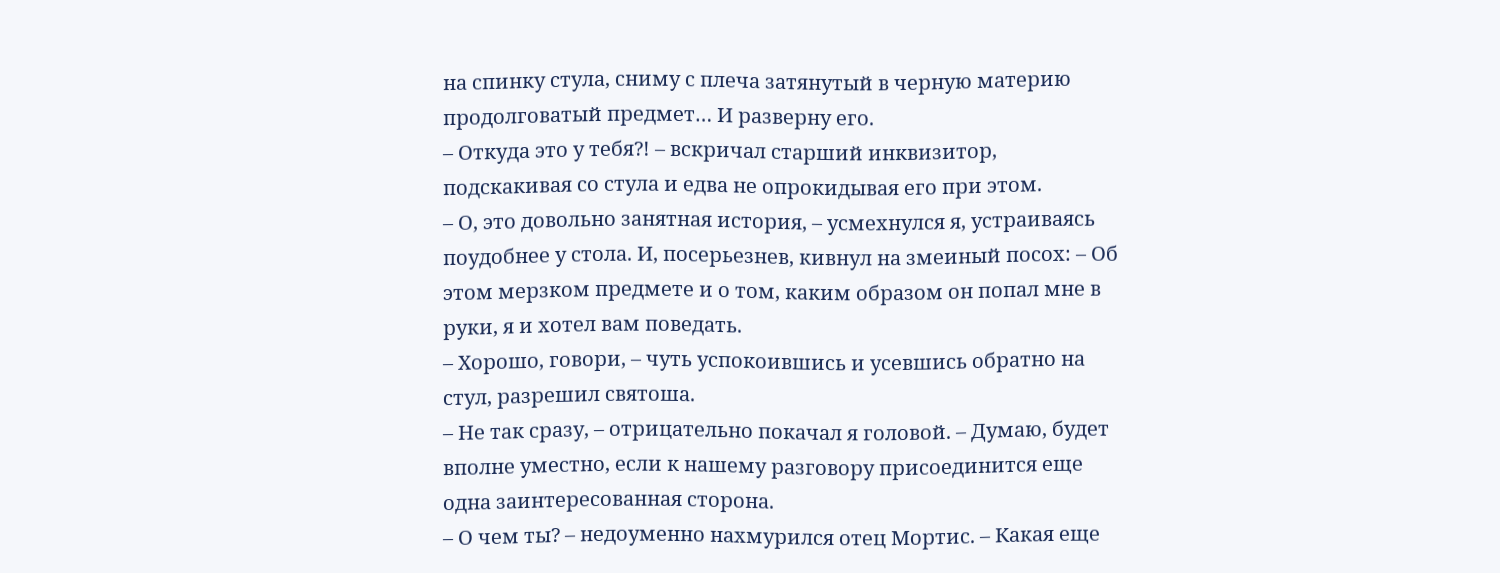на спинку стула, сниму с плеча затянутый в черную материю продолговатый предмет… И разверну его.
– Откуда это у тебя?! – вскричал старший инквизитор, подскакивая со стула и едва не опрокидывая его при этом.
– О, это довольно занятная история, – усмехнулся я, устраиваясь поудобнее у стола. И, посерьезнев, кивнул на змеиный посох: – Об этом мерзком предмете и о том, каким образом он попал мне в руки, я и хотел вам поведать.
– Хорошо, говори, – чуть успокоившись и усевшись обратно на стул, разрешил святоша.
– Не так сразу, – отрицательно покачал я головой. – Думаю, будет вполне уместно, если к нашему разговору присоединится еще одна заинтересованная сторона.
– О чем ты? – недоуменно нахмурился отец Мортис. – Какая еще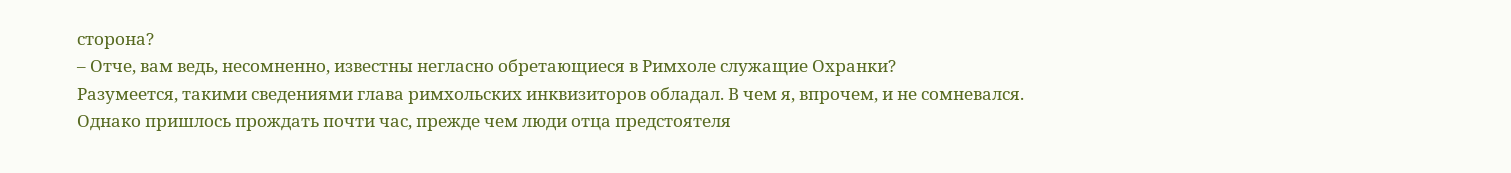сторона?
– Отче, вам ведь, несомненно, известны негласно обретающиеся в Римхоле служащие Охранки?
Разумеется, такими сведениями глава римхольских инквизиторов обладал. В чем я, впрочем, и не сомневался.
Однако пришлось прождать почти час, прежде чем люди отца предстоятеля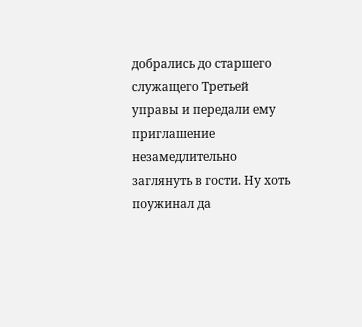добрались до старшего служащего Третьей управы и передали ему приглашение незамедлительно заглянуть в гости. Ну хоть поужинал да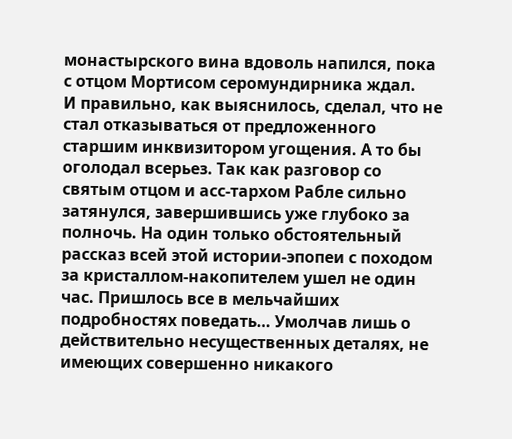монастырского вина вдоволь напился, пока с отцом Мортисом серомундирника ждал.
И правильно, как выяснилось, сделал, что не стал отказываться от предложенного старшим инквизитором угощения. А то бы оголодал всерьез. Так как разговор со святым отцом и асс-тархом Рабле сильно затянулся, завершившись уже глубоко за полночь. На один только обстоятельный рассказ всей этой истории-эпопеи с походом за кристаллом-накопителем ушел не один час. Пришлось все в мельчайших подробностях поведать… Умолчав лишь о действительно несущественных деталях, не имеющих совершенно никакого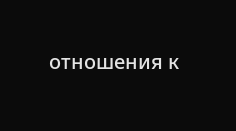отношения к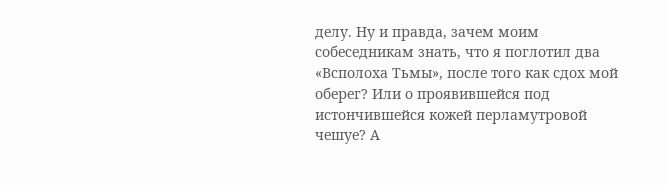делу. Ну и правда, зачем моим собеседникам знать, что я поглотил два «Всполоха Тьмы», после того как сдох мой оберег? Или о проявившейся под истончившейся кожей перламутровой чешуе? А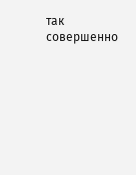так совершенно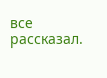все рассказал.